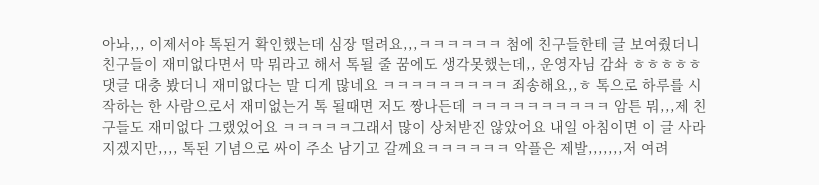아놔,,, 이제서야 톡된거 확인했는데 심장 떨려요,,,ㅋㅋㅋㅋㅋㅋ 첨에 친구들한테 글 보여줬더니 친구들이 재미없다면서 막 뭐라고 해서 톡될 줄 꿈에도 생각못했는데,, 운영자님 감솨 ㅎㅎㅎㅎㅎ 댓글 대충 봤더니 재미없다는 말 디게 많네요 ㅋㅋㅋㅋㅋㅋㅋㅋㅋ 죄송해요,,ㅎ 톡으로 하루를 시작하는 한 사람으로서 재미없는거 톡 될때면 저도 짱나든데 ㅋㅋㅋㅋㅋㅋㅋㅋㅋㅋ 암튼 뭐,,,제 친구들도 재미없다 그랬었어요 ㅋㅋㅋㅋㅋ그래서 많이 상처받진 않았어요 내일 아침이면 이 글 사라지겠지만,,,, 톡된 기념으로 싸이 주소 남기고 갈께요ㅋㅋㅋㅋㅋㅋ 악플은 제발,,,,,,,저 여려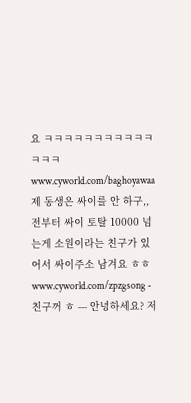요 ㅋㅋㅋㅋㅋㅋㅋㅋㅋㅋㅋㅋㅋㅋ www.cyworld.com/baghoyawaa 제 동생은 싸이를 안 하구,, 전부터 싸이 토탈 10000 넘는게 소원이라는 친구가 있어서 싸이주소 남겨요 ㅎㅎ www.cyworld.com/zpzgsong - 친구꺼 ㅎ --- 안녕하세요? 저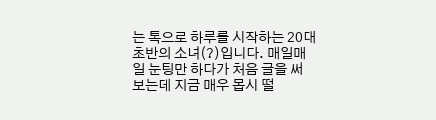는 톡으로 하루를 시작하는 20대 초반의 소녀(?)입니다. 매일매일 눈팅만 하다가 처음 글을 써 보는데 지금 매우 몹시 떨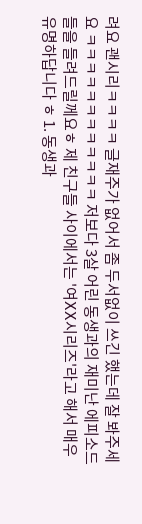려요 괜시리ㅋㅋㅋㅋ 글재주가 없어서 좀 두서없이 쓰긴 했는데 잘 봐주세요 ㅋㅋㅋㅋㅋㅋㅋㅋㅋㅋㅋㅋ 저보다 3살 어린 동생과의 재미난 에피소드들을 들려드릴께요ㅎ 제 친구들 사이에서는 '여XX시리즈'라고 해서 매우 유명하답니다 ㅎ 1. 동생과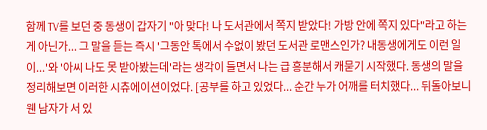함께 TV를 보던 중 동생이 갑자기 "아 맞다! 나 도서관에서 쪽지 받았다! 가방 안에 쪽지 있다"라고 하는게 아닌가... 그 말을 듣는 즉시 '그동안 톡에서 수없이 봤던 도서관 로맨스인가? 내동생에게도 이런 일이...'와 '아씨 나도 못 받아봤는데'라는 생각이 들면서 나는 급 흥분해서 캐묻기 시작했다. 동생의 말을 정리해보면 이러한 시츄에이션이었다. [공부를 하고 있었다... 순간 누가 어깨를 터치했다... 뒤돌아보니 웬 남자가 서 있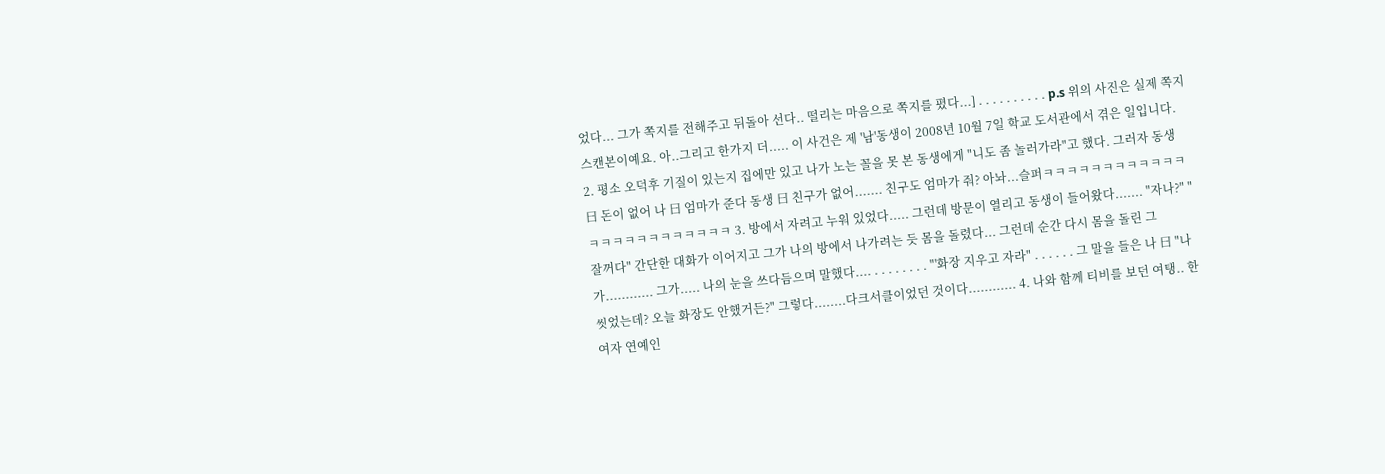었다... 그가 쪽지를 전해주고 뒤돌아 선다.. 떨리는 마음으로 쪽지를 폈다...] . . . . . . . . . . p.s 위의 사진은 실제 쪽지 스캔본이예요. 아..그리고 한가지 더..... 이 사건은 제 '남'동생이 2008년 10월 7일 학교 도서관에서 겪은 일입니다. 2. 평소 오덕후 기질이 있는지 집에만 있고 나가 노는 꼴을 못 본 동생에게 "니도 좀 놀러가라"고 했다. 그러자 동생 曰 돈이 없어 나 曰 엄마가 준다 동생 曰 친구가 없어....... 친구도 엄마가 줘? 아놔...슬퍼ㅋㅋㅋㅋㅋㅋㅋㅋㅋㅋㅋㅋㅋㅋㅋㅋㅋㅋㅋㅋㅋㅋㅋㅋ 3. 방에서 자려고 누워 있었다..... 그런데 방문이 열리고 동생이 들어왔다....... "자나?" "잘꺼다" 간단한 대화가 이어지고 그가 나의 방에서 나가려는 듯 몸을 돌렸다... 그런데 순간 다시 몸을 돌린 그가............ 그가..... 나의 눈을 쓰다듬으며 말했다.... . . . . . . . . "'화장 지우고 자라" . . . . . . 그 말을 들은 나 曰 "나 씻었는데? 오늘 화장도 안했거든?" 그렇다........다크서클이었던 것이다............ 4. 나와 함께 티비를 보던 여탱.. 한 여자 연예인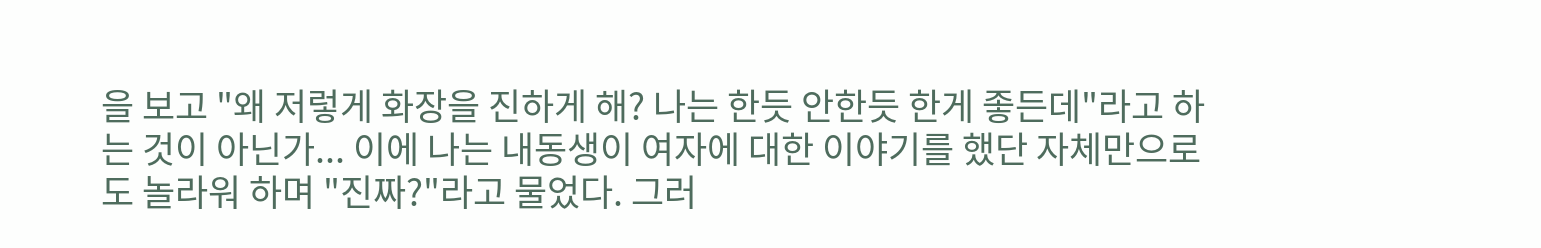을 보고 "왜 저렇게 화장을 진하게 해? 나는 한듯 안한듯 한게 좋든데"라고 하는 것이 아닌가... 이에 나는 내동생이 여자에 대한 이야기를 했단 자체만으로도 놀라워 하며 "진짜?"라고 물었다. 그러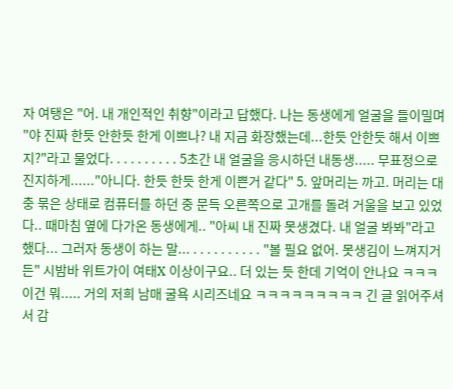자 여탱은 "어. 내 개인적인 취향"이라고 답했다. 나는 동생에게 얼굴을 들이밀며 "야 진짜 한듯 안한듯 한게 이쁘나? 내 지금 화장했는데...한듯 안한듯 해서 이쁘지?"라고 물었다. . . . . . . . . . 5초간 내 얼굴을 응시하던 내동생..... 무표정으로 진지하게......"아니다. 한듯 한듯 한게 이쁜거 같다" 5. 앞머리는 까고. 머리는 대충 묶은 상태로 컴퓨터를 하던 중 문득 오른쪽으로 고개를 돌려 거울을 보고 있었다.. 때마침 옆에 다가온 동생에게.. "아씨 내 진짜 못생겼다. 내 얼굴 봐봐"라고 했다... 그러자 동생이 하는 말... . . . . . . . . . . "볼 필요 없어. 못생김이 느껴지거든" 시밤바 위트가이 여태X 이상이구요.. 더 있는 듯 한데 기억이 안나요 ㅋㅋㅋ 이건 뭐..... 거의 저희 남매 굴욕 시리즈네요 ㅋㅋㅋㅋㅋㅋㅋㅋㅋ 긴 글 읽어주셔서 감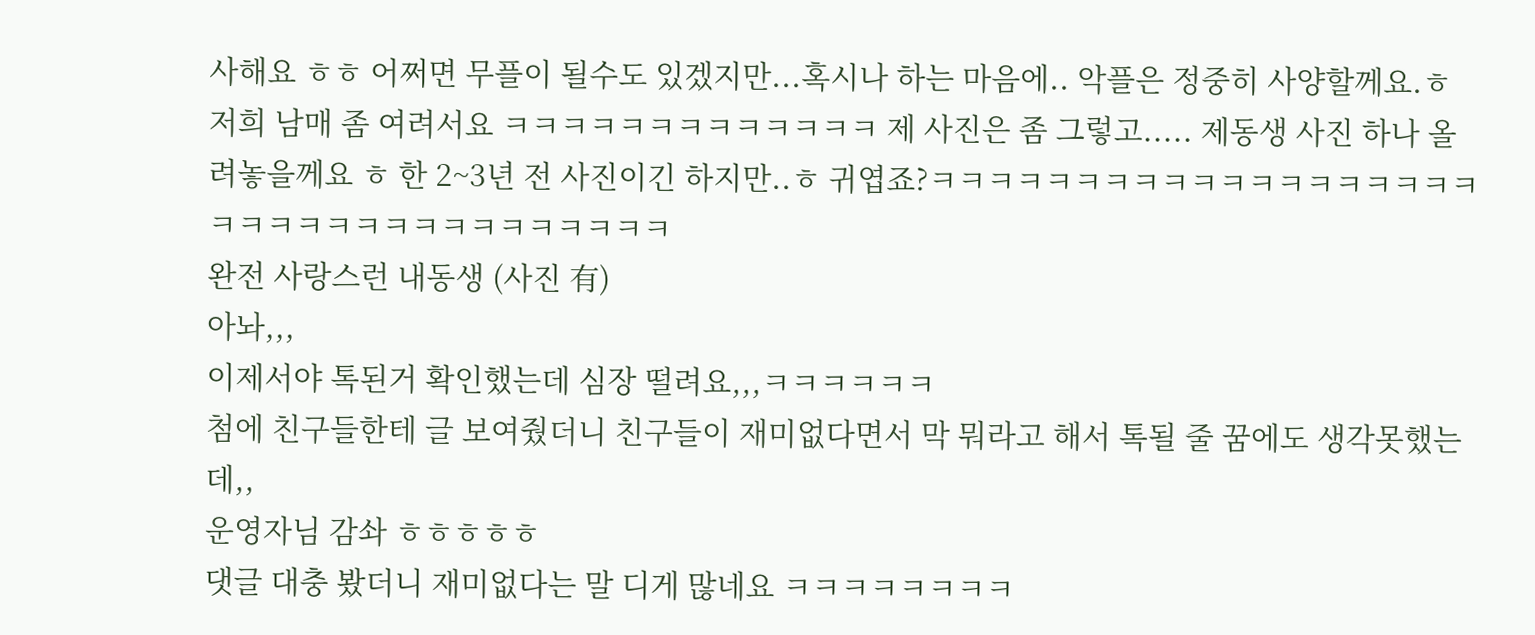사해요 ㅎㅎ 어쩌면 무플이 될수도 있겠지만...혹시나 하는 마음에.. 악플은 정중히 사양할께요.ㅎ 저희 남매 좀 여려서요 ㅋㅋㅋㅋㅋㅋㅋㅋㅋㅋㅋㅋㅋ 제 사진은 좀 그렇고..... 제동생 사진 하나 올려놓을께요 ㅎ 한 2~3년 전 사진이긴 하지만..ㅎ 귀엽죠?ㅋㅋㅋㅋㅋㅋㅋㅋㅋㅋㅋㅋㅋㅋㅋㅋㅋㅋㅋㅋㅋㅋㅋㅋㅋㅋㅋㅋㅋㅋㅋㅋㅋㅋㅋ
완전 사랑스런 내동생 (사진 有)
아놔,,,
이제서야 톡된거 확인했는데 심장 떨려요,,,ㅋㅋㅋㅋㅋㅋ
첨에 친구들한테 글 보여줬더니 친구들이 재미없다면서 막 뭐라고 해서 톡될 줄 꿈에도 생각못했는데,,
운영자님 감솨 ㅎㅎㅎㅎㅎ
댓글 대충 봤더니 재미없다는 말 디게 많네요 ㅋㅋㅋㅋㅋㅋㅋㅋ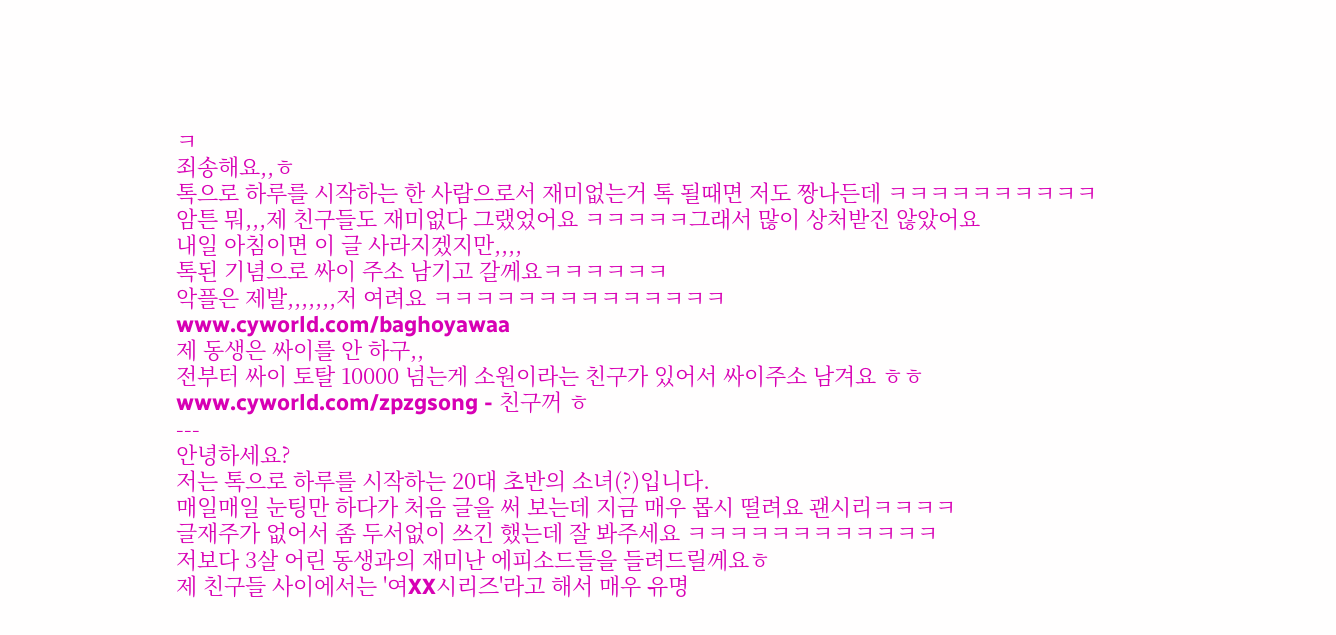ㅋ
죄송해요,,ㅎ
톡으로 하루를 시작하는 한 사람으로서 재미없는거 톡 될때면 저도 짱나든데 ㅋㅋㅋㅋㅋㅋㅋㅋㅋㅋ
암튼 뭐,,,제 친구들도 재미없다 그랬었어요 ㅋㅋㅋㅋㅋ그래서 많이 상처받진 않았어요
내일 아침이면 이 글 사라지겠지만,,,,
톡된 기념으로 싸이 주소 남기고 갈께요ㅋㅋㅋㅋㅋㅋ
악플은 제발,,,,,,,저 여려요 ㅋㅋㅋㅋㅋㅋㅋㅋㅋㅋㅋㅋㅋㅋ
www.cyworld.com/baghoyawaa
제 동생은 싸이를 안 하구,,
전부터 싸이 토탈 10000 넘는게 소원이라는 친구가 있어서 싸이주소 남겨요 ㅎㅎ
www.cyworld.com/zpzgsong - 친구꺼 ㅎ
---
안녕하세요?
저는 톡으로 하루를 시작하는 20대 초반의 소녀(?)입니다.
매일매일 눈팅만 하다가 처음 글을 써 보는데 지금 매우 몹시 떨려요 괜시리ㅋㅋㅋㅋ
글재주가 없어서 좀 두서없이 쓰긴 했는데 잘 봐주세요 ㅋㅋㅋㅋㅋㅋㅋㅋㅋㅋㅋㅋ
저보다 3살 어린 동생과의 재미난 에피소드들을 들려드릴께요ㅎ
제 친구들 사이에서는 '여XX시리즈'라고 해서 매우 유명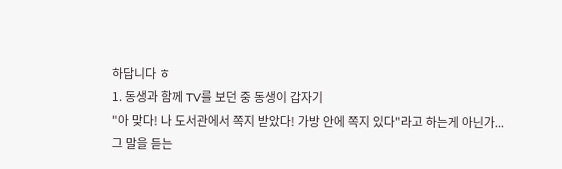하답니다 ㅎ
1. 동생과 함께 TV를 보던 중 동생이 갑자기
"아 맞다! 나 도서관에서 쪽지 받았다! 가방 안에 쪽지 있다"라고 하는게 아닌가...
그 말을 듣는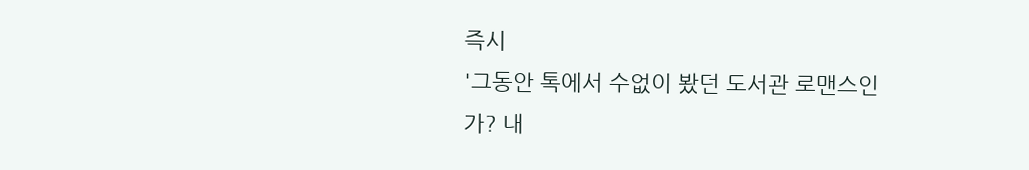즉시
'그동안 톡에서 수없이 봤던 도서관 로맨스인가? 내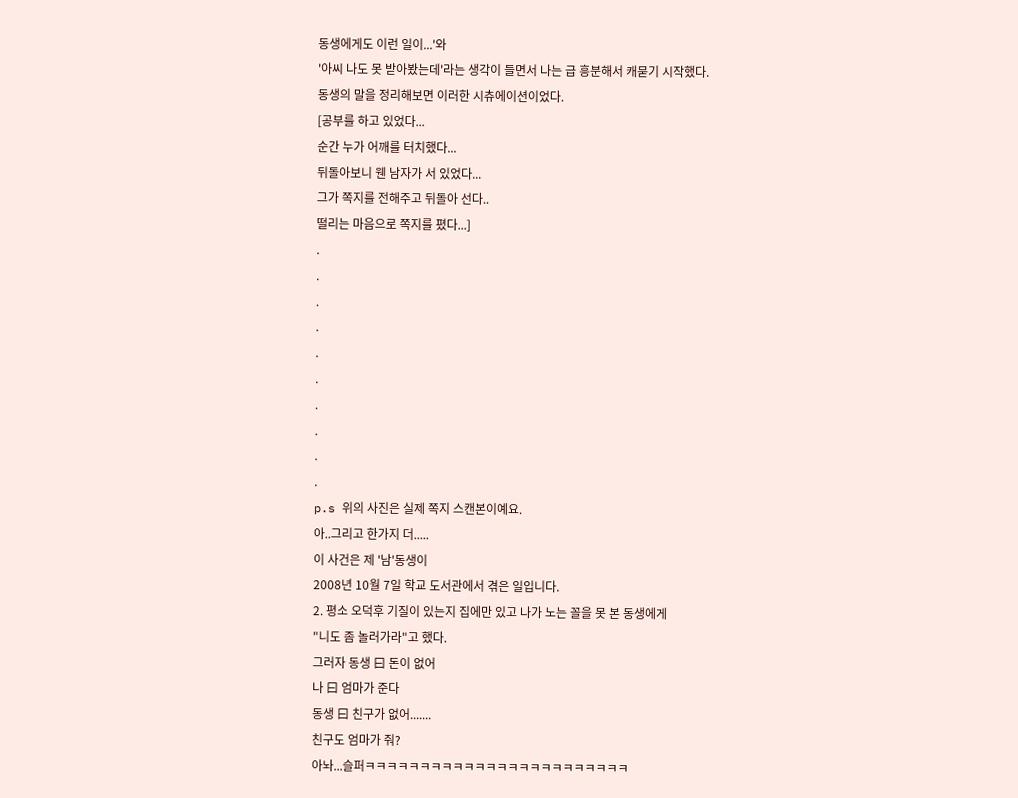동생에게도 이런 일이...'와
'아씨 나도 못 받아봤는데'라는 생각이 들면서 나는 급 흥분해서 캐묻기 시작했다.
동생의 말을 정리해보면 이러한 시츄에이션이었다.
[공부를 하고 있었다...
순간 누가 어깨를 터치했다...
뒤돌아보니 웬 남자가 서 있었다...
그가 쪽지를 전해주고 뒤돌아 선다..
떨리는 마음으로 쪽지를 폈다...]
.
.
.
.
.
.
.
.
.
.
p.s 위의 사진은 실제 쪽지 스캔본이예요.
아..그리고 한가지 더.....
이 사건은 제 '남'동생이
2008년 10월 7일 학교 도서관에서 겪은 일입니다.
2. 평소 오덕후 기질이 있는지 집에만 있고 나가 노는 꼴을 못 본 동생에게
"니도 좀 놀러가라"고 했다.
그러자 동생 曰 돈이 없어
나 曰 엄마가 준다
동생 曰 친구가 없어.......
친구도 엄마가 줘?
아놔...슬퍼ㅋㅋㅋㅋㅋㅋㅋㅋㅋㅋㅋㅋㅋㅋㅋㅋㅋㅋㅋㅋㅋㅋㅋㅋ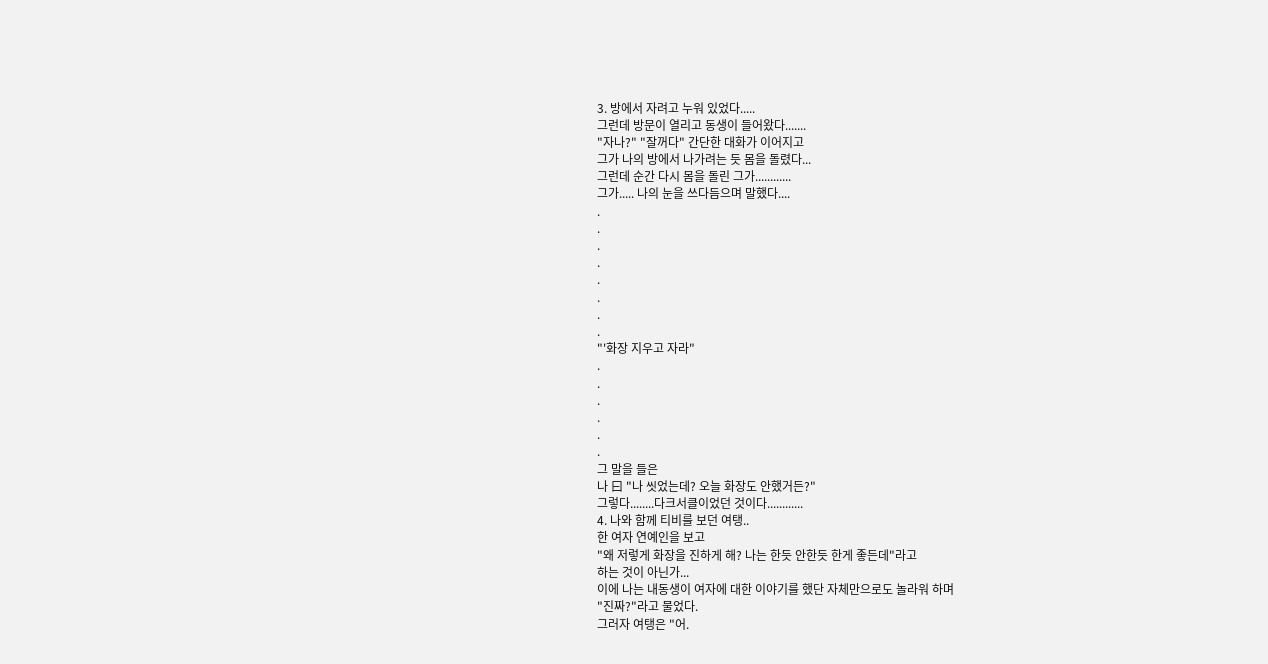3. 방에서 자려고 누워 있었다.....
그런데 방문이 열리고 동생이 들어왔다.......
"자나?" "잘꺼다" 간단한 대화가 이어지고
그가 나의 방에서 나가려는 듯 몸을 돌렸다...
그런데 순간 다시 몸을 돌린 그가............
그가..... 나의 눈을 쓰다듬으며 말했다....
.
.
.
.
.
.
.
.
"'화장 지우고 자라"
.
.
.
.
.
.
그 말을 들은
나 曰 "나 씻었는데? 오늘 화장도 안했거든?"
그렇다........다크서클이었던 것이다............
4. 나와 함께 티비를 보던 여탱..
한 여자 연예인을 보고
"왜 저렇게 화장을 진하게 해? 나는 한듯 안한듯 한게 좋든데"라고
하는 것이 아닌가...
이에 나는 내동생이 여자에 대한 이야기를 했단 자체만으로도 놀라워 하며
"진짜?"라고 물었다.
그러자 여탱은 "어.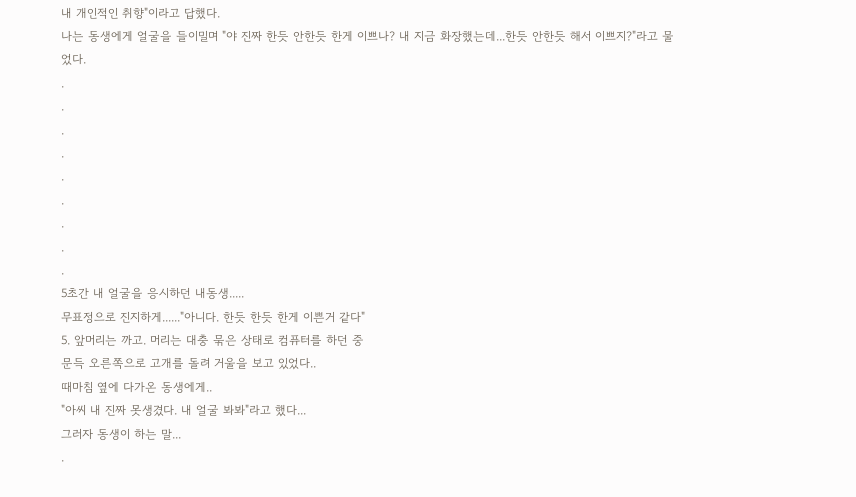내 개인적인 취향"이라고 답했다.
나는 동생에게 얼굴을 들이밀며 "야 진짜 한듯 안한듯 한게 이쁘나? 내 지금 화장했는데...한듯 안한듯 해서 이쁘지?"라고 물었다.
.
.
.
.
.
.
.
.
.
5초간 내 얼굴을 응시하던 내동생.....
무표정으로 진지하게......"아니다. 한듯 한듯 한게 이쁜거 같다"
5. 앞머리는 까고. 머리는 대충 묶은 상태로 컴퓨터를 하던 중
문득 오른쪽으로 고개를 돌려 거울을 보고 있었다..
때마침 옆에 다가온 동생에게..
"아씨 내 진짜 못생겼다. 내 얼굴 봐봐"라고 했다...
그러자 동생이 하는 말...
.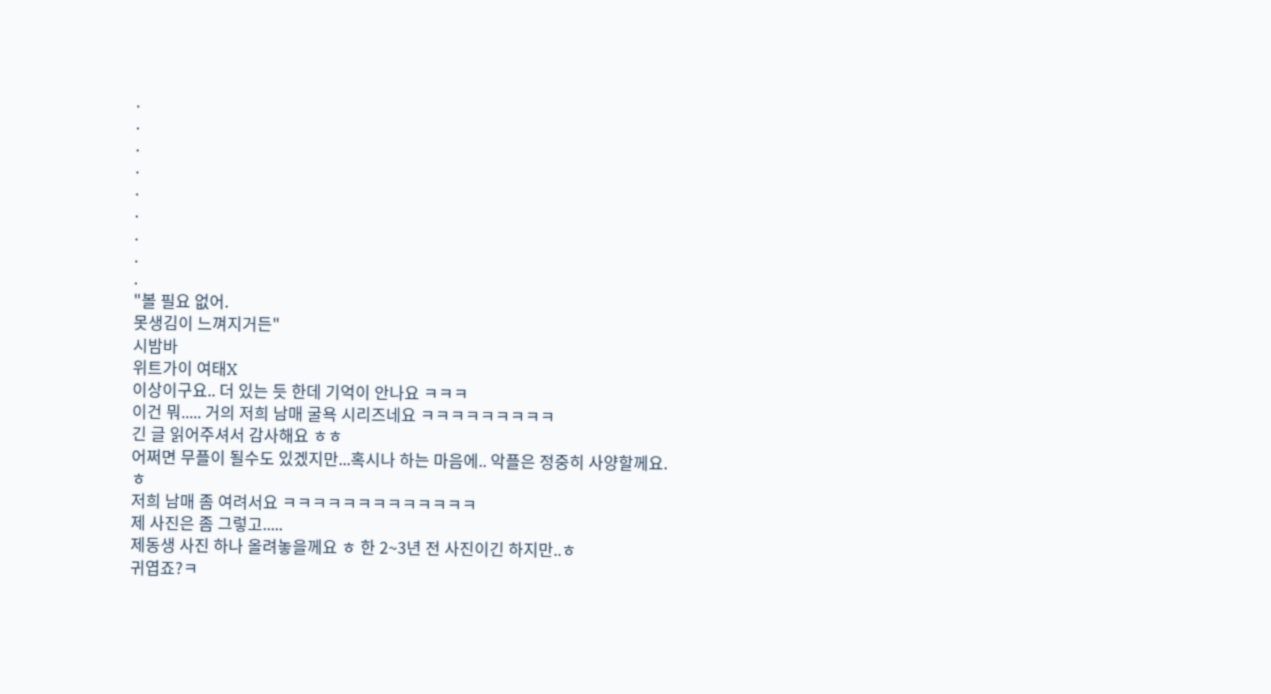.
.
.
.
.
.
.
.
.
"볼 필요 없어.
못생김이 느껴지거든"
시밤바
위트가이 여태X
이상이구요.. 더 있는 듯 한데 기억이 안나요 ㅋㅋㅋ
이건 뭐..... 거의 저희 남매 굴욕 시리즈네요 ㅋㅋㅋㅋㅋㅋㅋㅋㅋ
긴 글 읽어주셔서 감사해요 ㅎㅎ
어쩌면 무플이 될수도 있겠지만...혹시나 하는 마음에.. 악플은 정중히 사양할께요.ㅎ
저희 남매 좀 여려서요 ㅋㅋㅋㅋㅋㅋㅋㅋㅋㅋㅋㅋㅋ
제 사진은 좀 그렇고.....
제동생 사진 하나 올려놓을께요 ㅎ 한 2~3년 전 사진이긴 하지만..ㅎ
귀엽죠?ㅋ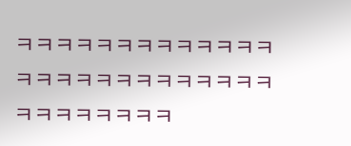ㅋㅋㅋㅋㅋㅋㅋㅋㅋㅋㅋㅋㅋㅋㅋㅋㅋㅋㅋㅋㅋㅋㅋㅋㅋㅋㅋㅋㅋㅋㅋㅋㅋㅋ